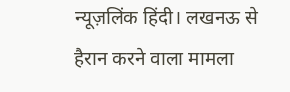न्यूज़लिंक हिंदी। लखनऊ से हैरान करने वाला मामला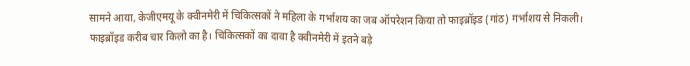सामने आया, केजीएमयू के क्वीनमेरी में चिकित्सकों ने महिला के गर्भाशय का जब ऑपरेशन किया तो फाइब्रॉइड (गांठ) गर्भाशय से निकली।
फाइब्रॉइड करीब चार किलो का है। चिकित्सकों का दावा है क्वीनमेरी में इतने बड़े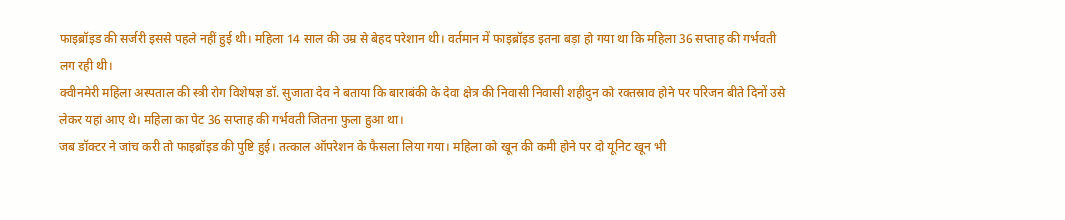फाइब्रॉइड की सर्जरी इससे पहले नहीं हुई थी। महिला 14 साल की उम्र से बेहद परेशान थी। वर्तमान में फाइब्रॉइड इतना बड़ा हो गया था कि महिला 36 सप्ताह की गर्भवती लग रही थी।
क्वीनमेरी महिला अस्पताल की स्त्री रोग विशेषज्ञ डॉ. सुजाता देव ने बताया कि बाराबंकी के देवा क्षेत्र की निवासी निवासी शहीदुन को रक्तस्राव होने पर परिजन बीते दिनों उसे लेकर यहां आए थे। महिला का पेट 36 सप्ताह की गर्भवती जितना फुला हुआ था।
जब डॉक्टर ने जांच करी तो फाइब्रॉइड की पुष्टि हुई। तत्काल ऑपरेशन के फैसला लिया गया। महिला को खून की कमी होने पर दो यूनिट खून भी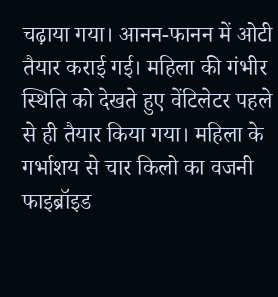चढ़ाया गया। आनन-फानन में ओटी तैयार कराई गई। महिला की गंभीर स्थिति को देखते हुए वेंटिलेटर पहले से ही तैयार किया गया। महिला के गर्भाशय से चार किलो का वजनी फाइब्रॉइड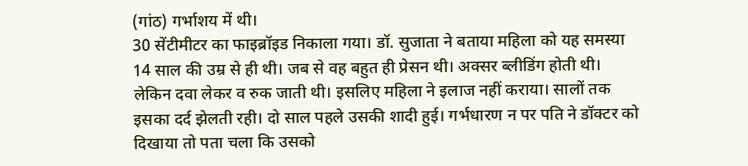(गांठ) गर्भाशय में थी।
30 सेंटीमीटर का फाइब्रॉइड निकाला गया। डॉ. सुजाता ने बताया महिला को यह समस्या 14 साल की उम्र से ही थी। जब से वह बहुत ही प्रेसन थी। अक्सर ब्लीडिंग होती थी। लेकिन दवा लेकर व रुक जाती थी। इसलिए महिला ने इलाज नहीं कराया। सालों तक इसका दर्द झेलती रही। दो साल पहले उसकी शादी हुई। गर्भधारण न पर पति ने डॉक्टर को दिखाया तो पता चला कि उसको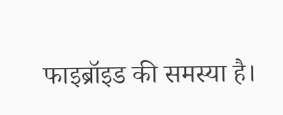फाइब्रॉइड की समस्या है।